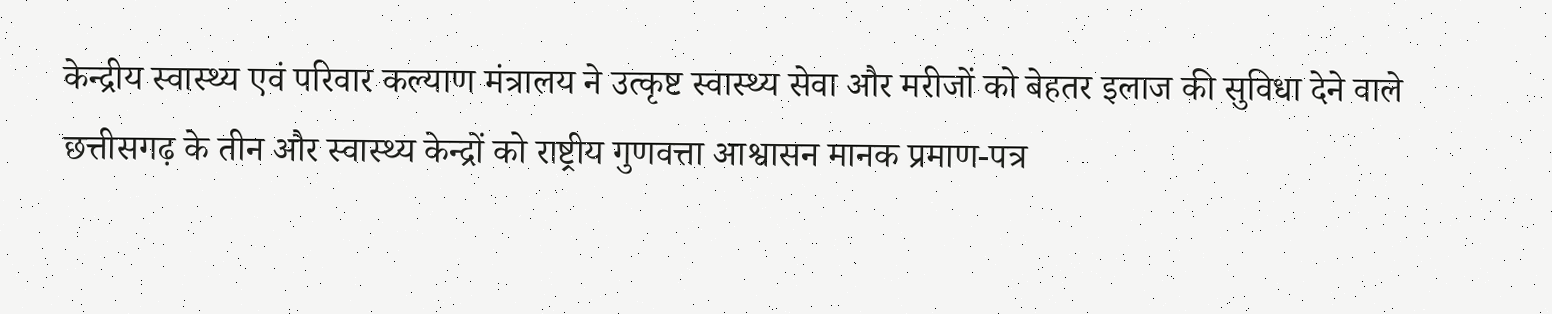केन्द्रीय स्वास्थ्य एवं परिवार कल्याण मंत्रालय ने उत्कृष्ट स्वास्थ्य सेवा और मरीजों को बेहतर इलाज की सुविधा देने वाले छत्तीसगढ़ के तीन और स्वास्थ्य केन्द्रों को राष्ट्रीय गुणवत्ता आश्वासन मानक प्रमाण-पत्र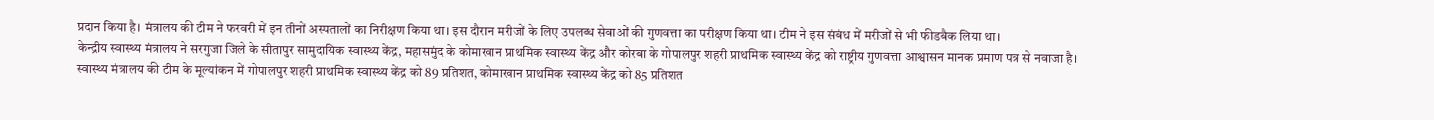प्रदान किया है। मंत्रालय की टीम ने फरवरी में इन तीनों अस्पतालों का निरीक्षण किया था। इस दौरान मरीजों के लिए उपलब्ध सेवाओं की गुणवत्ता का परीक्षण किया था। टीम ने इस संबंध में मरीजों से भी फीडबैक लिया था।
केन्द्रीय स्वास्थ्य मंत्रालय ने सरगुजा जिले के सीतापुर सामुदायिक स्वास्थ्य केंद्र, महासमुंद के कोमाखान प्राथमिक स्वास्थ्य केंद्र और कोरबा के गोपालपुर शहरी प्राथमिक स्वास्थ्य केंद्र को राष्ट्रीय गुणवत्ता आश्वासन मानक प्रमाण पत्र से नवाजा है। स्वास्थ्य मंत्रालय की टीम के मूल्यांकन में गोपालपुर शहरी प्राथमिक स्वास्थ्य केंद्र को 89 प्रतिशत, कोमाखान प्राथमिक स्वास्थ्य केंद्र को 85 प्रतिशत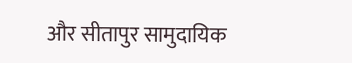और सीतापुर सामुदायिक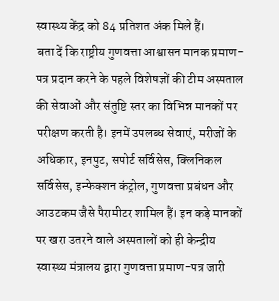स्वास्थ्य केंद्र को 84 प्रतिशत अंक मिले हैं।
बता दें कि राष्ट्रीय गुणवत्ता आश्वासन मानक प्रमाण-पत्र प्रदान करने के पहले विशेषज्ञों की टीम अस्पताल की सेवाओं और संतुष्टि स्तर का विभिन्न मानकों पर परीक्षण करती है। इनमें उपलब्ध सेवाएं, मरीजों के अधिकार, इनपुट, सपोर्ट सर्विसेस, क्लिनिकल सर्विसेस, इन्फेक्शन कंट्रोल, गुणवत्ता प्रबंधन और आउटकम जैसे पैरामीटर शामिल हैं। इन कड़े मानकों पर खरा उतरने वाले अस्पतालों को ही केन्द्रीय स्वास्थ्य मंत्रालय द्वारा गुणवत्ता प्रमाण-पत्र जारी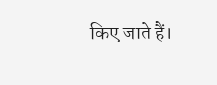किए जाते हैं।